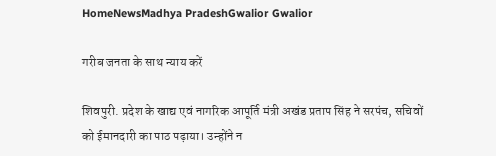HomeNewsMadhya PradeshGwalior Gwalior

गरीब जनता के साथ न्याय करें

शिवपुरी. प्रदेश के खाद्य एवं नागरिक आपूर्ति मंत्री अखंड प्रताप सिंह ने सरपंच, सचिवों को ईमानदारी का पाठ पढ़ाया। उन्होंने न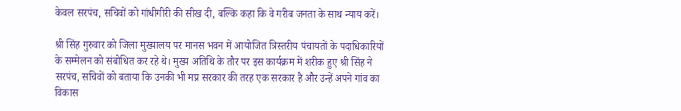केवल सरपंच, सचिवों को गांधीगीरी की सीख दी, बल्कि कहा कि वे गरीब जनता के साथ न्याय करें।

श्री सिंह गुरुवार को जिला मुख्यालय पर मानस भवन में आयोजित त्रिस्तरीय पंचायतों के पदाधिकारियों के सम्मेलन को संबोधित कर रहे थे। मुख्य अतिथि के तौर पर इस कार्यक्रम में शरीक हुए श्री सिंह ने सरपंच, सचिवों को बताया कि उनकी भी मप्र सरकार की तरह एक सरकार है और उन्हें अपने गांव का विकास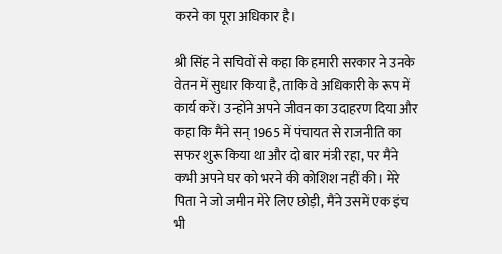करने का पूरा अधिकार है।

श्री सिंह ने सचिवों से कहा कि हमारी सरकार ने उनके वेतन में सुधार किया है, ताकि वे अधिकारी के रूप में कार्य करें। उन्होंने अपने जीवन का उदाहरण दिया और कहा कि मैंने सन् 1965 में पंचायत से राजनीति का सफर शुरू किया था और दो बार मंत्री रहा, पर मैंने कभी अपने घर को भरने की कोशिश नहीं की। मेरे पिता ने जो जमीन मेरे लिए छोड़ी, मैंने उसमें एक इंच भी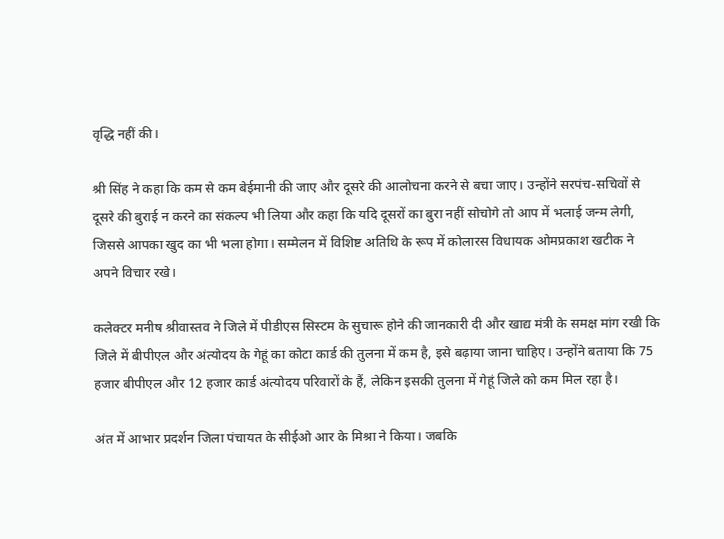वृद्धि नहीं की।

श्री सिंह ने कहा कि कम से कम बेईमानी की जाए और दूसरे की आलोचना करने से बचा जाए। उन्होंने सरपंच-सचिवों से दूसरे की बुराई न करने का संकल्प भी लिया और कहा कि यदि दूसरों का बुरा नहीं सोचोगे तो आप में भलाई जन्म लेगी, जिससे आपका खुद का भी भला होगा। सम्मेलन में विशिष्ट अतिथि के रूप में कोलारस विधायक ओमप्रकाश खटीक ने अपने विचार रखे।

कलेक्टर मनीष श्रीवास्तव ने जिले में पीडीएस सिस्टम के सुचारू होने की जानकारी दी और खाद्य मंत्री के समक्ष मांग रखी कि जिले में बीपीएल और अंत्योदय के गेहूं का कोटा कार्ड की तुलना में कम है, इसे बढ़ाया जाना चाहिए। उन्होंने बताया कि 75 हजार बीपीएल और 12 हजार कार्ड अंत्योदय परिवारों के हैं, लेकिन इसकी तुलना में गेहूं जिले को कम मिल रहा है।

अंत में आभार प्रदर्शन जिला पंचायत के सीईओ आर के मिश्रा ने किया। जबकि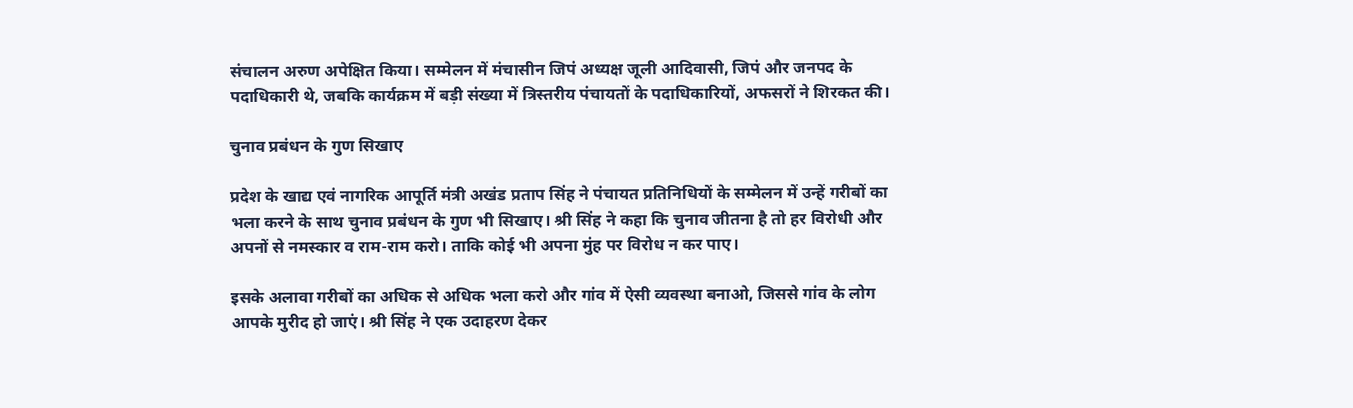संचालन अरुण अपेक्षित किया। सम्मेलन में मंचासीन जिपं अध्यक्ष जूली आदिवासी, जिपं और जनपद के पदाधिकारी थे, जबकि कार्यक्रम में बड़ी संख्या में त्रिस्तरीय पंचायतों के पदाधिकारियों, अफसरों ने शिरकत की।

चुनाव प्रबंधन के गुण सिखाए

प्रदेश के खाद्य एवं नागरिक आपूर्ति मंत्री अखंड प्रताप सिंह ने पंचायत प्रतिनिधियों के सम्मेलन में उन्हें गरीबों का भला करने के साथ चुनाव प्रबंधन के गुण भी सिखाए। श्री सिंह ने कहा कि चुनाव जीतना है तो हर विरोधी और अपनों से नमस्कार व राम-राम करो। ताकि कोई भी अपना मुंह पर विरोध न कर पाए।

इसके अलावा गरीबों का अधिक से अधिक भला करो और गांव में ऐसी व्यवस्था बनाओ, जिससे गांव के लोग आपके मुरीद हो जाएं। श्री सिंह ने एक उदाहरण देकर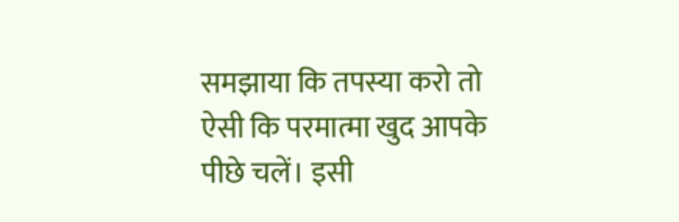समझाया कि तपस्या करो तो ऐसी कि परमात्मा खुद आपके पीछे चलें। इसी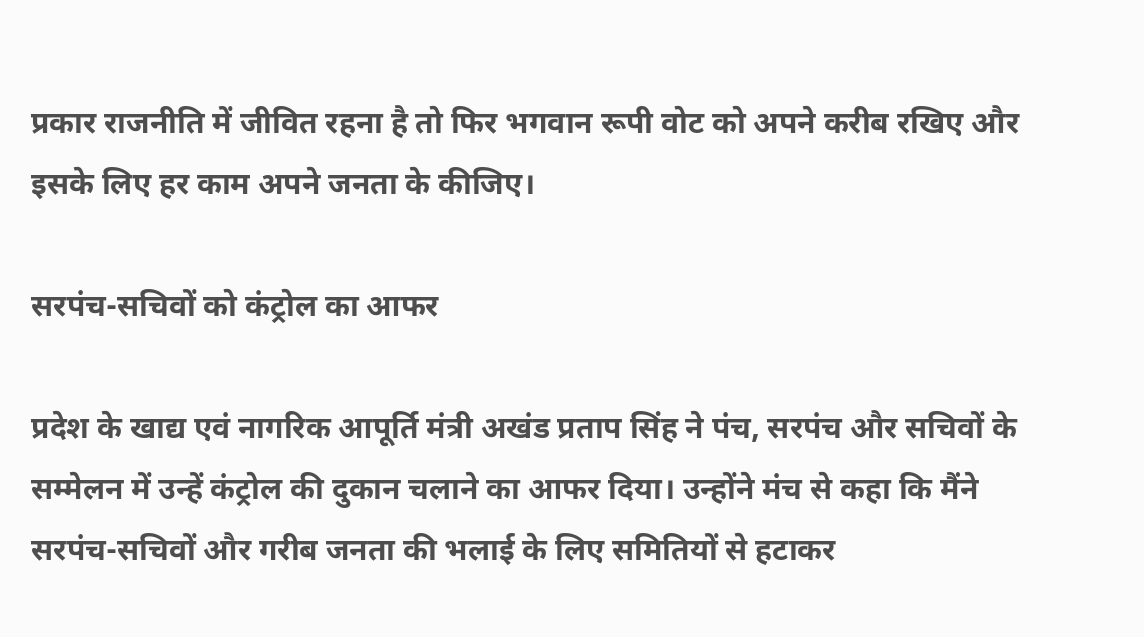प्रकार राजनीति में जीवित रहना है तो फिर भगवान रूपी वोट को अपने करीब रखिए और इसके लिए हर काम अपने जनता के कीजिए।

सरपंच-सचिवों को कंट्रोल का आफर

प्रदेश के खाद्य एवं नागरिक आपूर्ति मंत्री अखंड प्रताप सिंह ने पंच, सरपंच और सचिवों के सम्मेलन में उन्हें कंट्रोल की दुकान चलाने का आफर दिया। उन्होंने मंच से कहा कि मैंने सरपंच-सचिवों और गरीब जनता की भलाई के लिए समितियों से हटाकर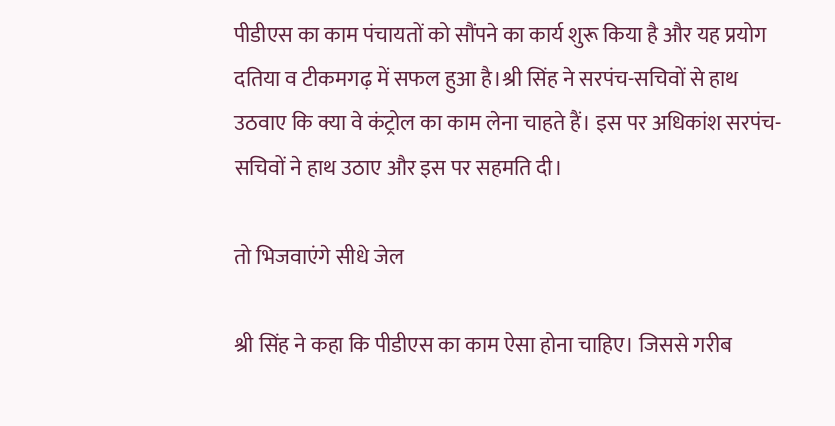पीडीएस का काम पंचायतों को सौंपने का कार्य शुरू किया है और यह प्रयोग दतिया व टीकमगढ़ में सफल हुआ है।श्री सिंह ने सरपंच-सचिवों से हाथ उठवाए कि क्या वे कंट्रोल का काम लेना चाहते हैं। इस पर अधिकांश सरपंच-सचिवों ने हाथ उठाए और इस पर सहमति दी।

तो भिजवाएंगे सीधे जेल

श्री सिंह ने कहा कि पीडीएस का काम ऐसा होना चाहिए। जिससे गरीब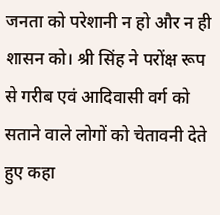जनता को परेशानी न हो और न ही शासन को। श्री सिंह ने परोंक्ष रूप से गरीब एवं आदिवासी वर्ग को सताने वाले लोगों को चेतावनी देते हुए कहा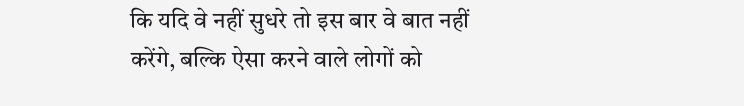कि यदि वे नहीं सुधरे तो इस बार वे बात नहीं करेंगे, बल्कि ऐसा करने वाले लोगों को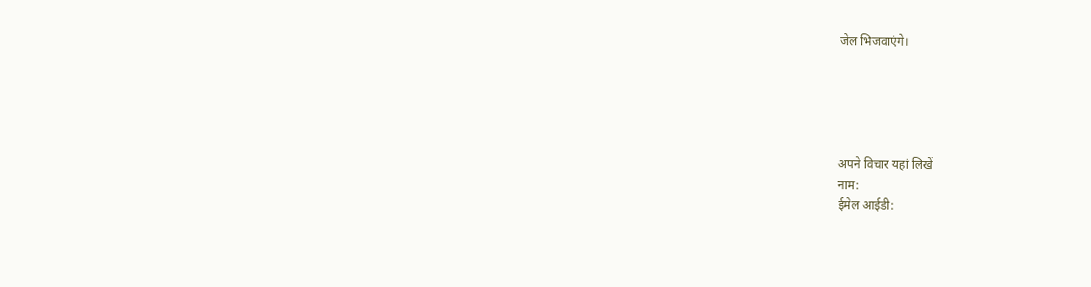जेल भिजवाएंगे।





अपने विचार यहां लिखें
नाम:
ईमेल आईडी: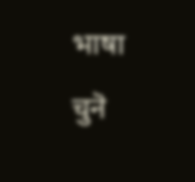भाषा चुनॆ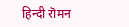हिन्दी रॊमन‌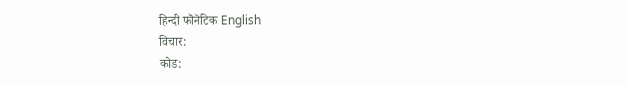हिन्दी फॊनॆटिक English
विचार:
कोड: